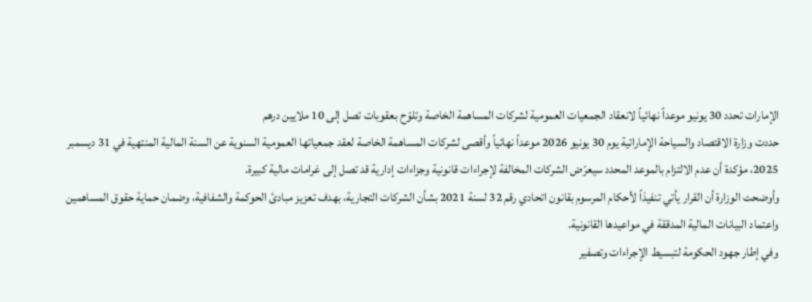الإمارات تحدد 30 يونيو موعداً نهائياً لانعقاد الجمعيات العمومية لشركات المساهمة الخاصة وتلوّح بعقوبات تصل إلى 10 ملايين درهم
حددت وزارة الاقتصاد والسياحة الإماراتية يوم 30 يونيو 2026 موعداً نهائياً وأقصى لشركات المساهمة الخاصة لعقد جمعياتها العمومية السنوية عن السنة المالية المنتهية في 31 ديسمبر 2025، مؤكدة أن عدم الالتزام بالموعد المحدد سيعرّض الشركات المخالفة لإجراءات قانونية وجزاءات إدارية قد تصل إلى غرامات مالية كبيرة.
وأوضحت الوزارة أن القرار يأتي تنفيذاً لأحكام المرسوم بقانون اتحادي رقم 32 لسنة 2021 بشأن الشركات التجارية، بهدف تعزيز مبادئ الحوكمة والشفافية، وضمان حماية حقوق المساهمين واعتماد البيانات المالية المدققة في مواعيدها القانونية.
وفي إطار جهود الحكومة لتبسيط الإجراءات وتصفير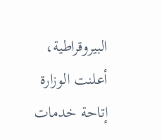البيروقراطية، أعلنت الوزارة إتاحة خدمات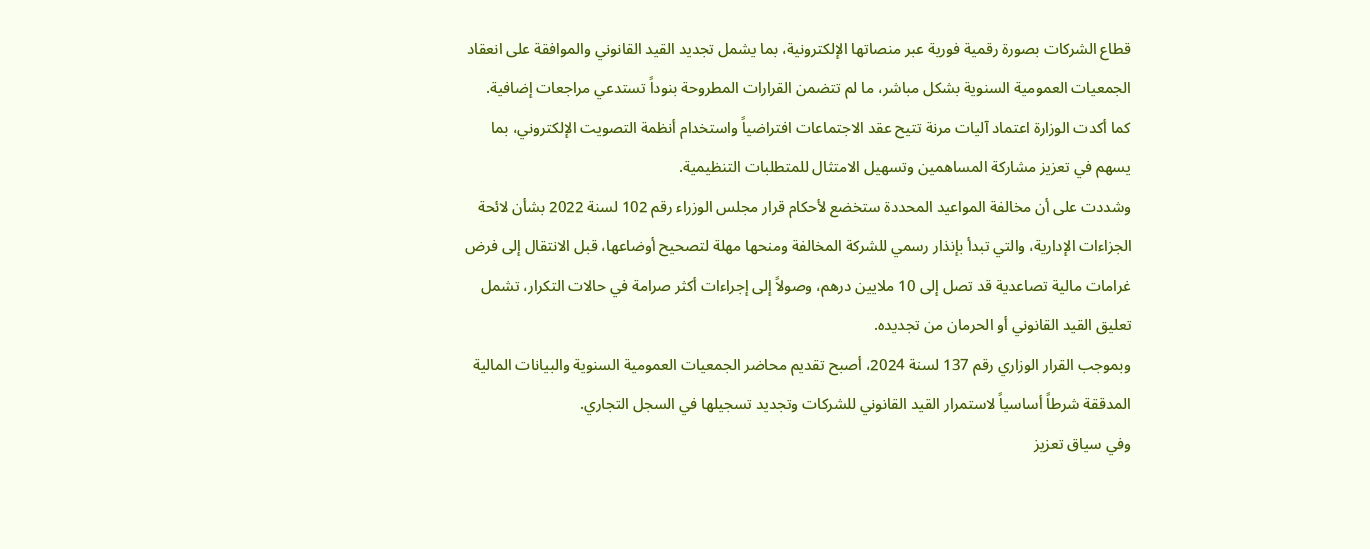قطاع الشركات بصورة رقمية فورية عبر منصاتها الإلكترونية، بما يشمل تجديد القيد القانوني والموافقة على انعقاد الجمعيات العمومية السنوية بشكل مباشر، ما لم تتضمن القرارات المطروحة بنوداً تستدعي مراجعات إضافية.
كما أكدت الوزارة اعتماد آليات مرنة تتيح عقد الاجتماعات افتراضياً واستخدام أنظمة التصويت الإلكتروني، بما يسهم في تعزيز مشاركة المساهمين وتسهيل الامتثال للمتطلبات التنظيمية.
وشددت على أن مخالفة المواعيد المحددة ستخضع لأحكام قرار مجلس الوزراء رقم 102 لسنة 2022 بشأن لائحة الجزاءات الإدارية، والتي تبدأ بإنذار رسمي للشركة المخالفة ومنحها مهلة لتصحيح أوضاعها، قبل الانتقال إلى فرض غرامات مالية تصاعدية قد تصل إلى 10 ملايين درهم، وصولاً إلى إجراءات أكثر صرامة في حالات التكرار، تشمل تعليق القيد القانوني أو الحرمان من تجديده.
وبموجب القرار الوزاري رقم 137 لسنة 2024، أصبح تقديم محاضر الجمعيات العمومية السنوية والبيانات المالية المدققة شرطاً أساسياً لاستمرار القيد القانوني للشركات وتجديد تسجيلها في السجل التجاري.
وفي سياق تعزيز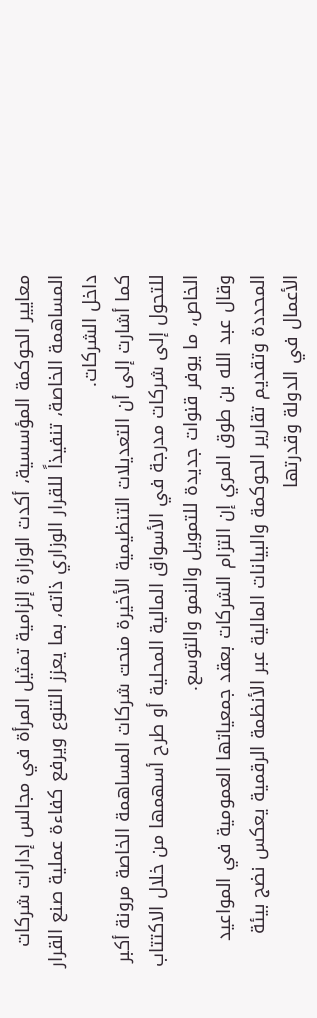معايير الحوكمة المؤسسية، أكدت الوزارة إلزامية تمثيل المرأة في مجالس إدارات شركات المساهمة الخاصة، تنفيذاً للقرار الوزاري ذاته، بما يعزز التنوع ويرفع كفاءة عملية صنع القرار داخل الشركات.
كما أشارت إلى أن التعديلات التنظيمية الأخيرة منحت شركات المساهمة الخاصة مرونة أكبر للتحول إلى شركات مدرجة في الأسواق المالية المحلية أو طرح أسهمها من خلال الاكتتاب الخاص، ما يوفر قنوات جديدة للتمويل والنمو والتوسع.
وقال عبد الله بن طوق المري إن التزام الشركات بعقد جمعياتها العمومية في المواعيد المحددة وتقديم تقارير الحوكمة والبيانات المالية عبر الأنظمة الرقمية يعكس نضج بيئة الأعمال في الدولة وقدرتها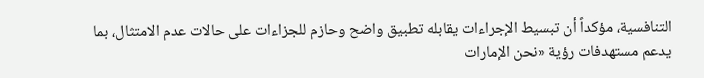التنافسية، مؤكداً أن تبسيط الإجراءات يقابله تطبيق واضح وحازم للجزاءات على حالات عدم الامتثال، بما يدعم مستهدفات رؤية «نحن الإمارات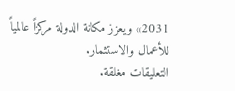2031» ويعزز مكانة الدولة مركزاً عالمياً للأعمال والاستثمار.
التعليقات مغلقة.